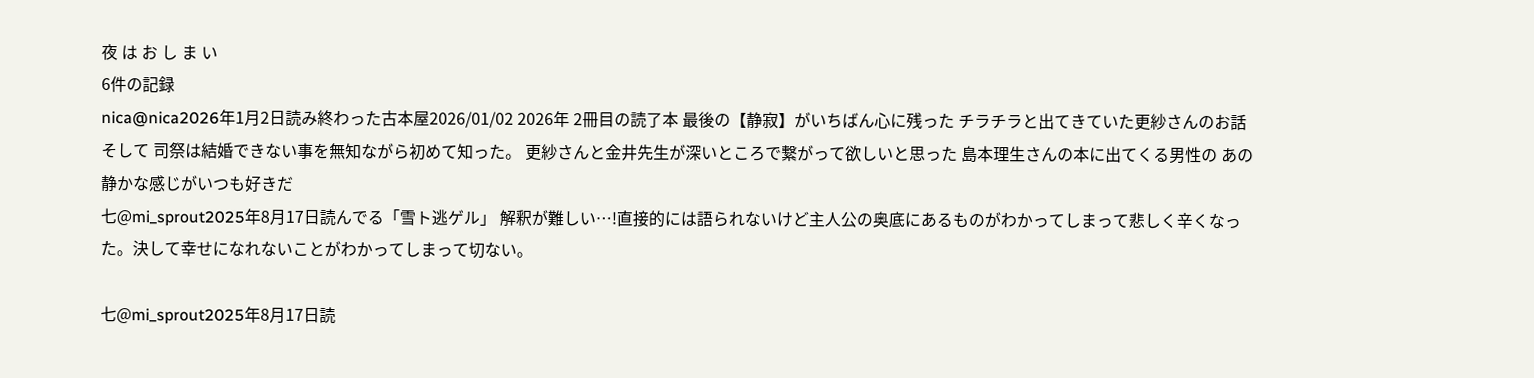夜 は お し ま い
6件の記録
nica@nica2026年1月2日読み終わった古本屋2026/01/02 2026年 2冊目の読了本 最後の【静寂】がいちばん心に残った チラチラと出てきていた更紗さんのお話 そして 司祭は結婚できない事を無知ながら初めて知った。 更紗さんと金井先生が深いところで繋がって欲しいと思った 島本理生さんの本に出てくる男性の あの静かな感じがいつも好きだ
七@mi_sprout2025年8月17日読んでる「雪ト逃ゲル」 解釈が難しい…!直接的には語られないけど主人公の奥底にあるものがわかってしまって悲しく辛くなった。決して幸せになれないことがわかってしまって切ない。

七@mi_sprout2025年8月17日読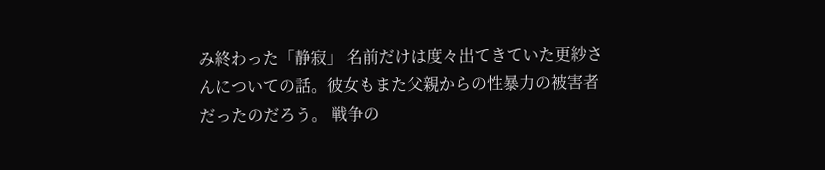み終わった「静寂」 名前だけは度々出てきていた更紗さんについての話。彼女もまた父親からの性暴力の被害者だったのだろう。 戦争の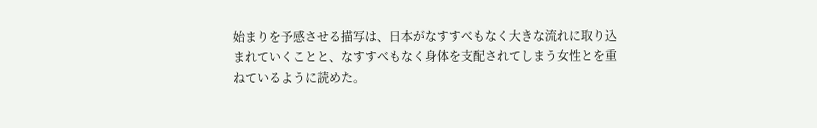始まりを予感させる描写は、日本がなすすべもなく大きな流れに取り込まれていくことと、なすすべもなく身体を支配されてしまう女性とを重ねているように読めた。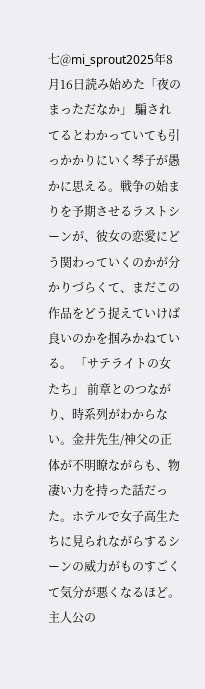七@mi_sprout2025年8月16日読み始めた「夜のまっただなか」 騙されてるとわかっていても引っかかりにいく琴子が愚かに思える。戦争の始まりを予期させるラストシーンが、彼女の恋愛にどう関わっていくのかが分かりづらくて、まだこの作品をどう捉えていけば良いのかを掴みかねている。 「サテライトの女たち」 前章とのつながり、時系列がわからない。金井先生/神父の正体が不明瞭ながらも、物凄い力を持った話だった。ホテルで女子高生たちに見られながらするシーンの威力がものすごくて気分が悪くなるほど。主人公の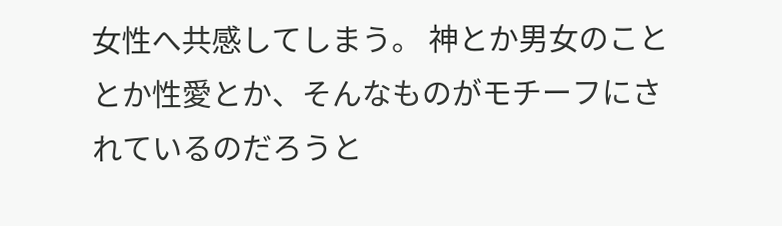女性へ共感してしまう。 神とか男女のこととか性愛とか、そんなものがモチーフにされているのだろうと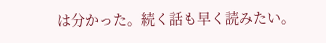は分かった。続く話も早く読みたい。